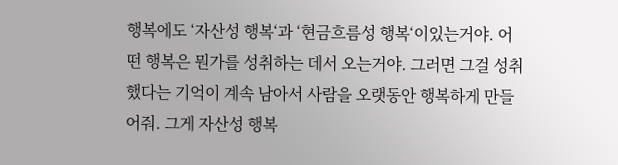행복에도 ‘자산성 행복‘과 ‘현금흐름성 행복‘이있는거야. 어떤 행복은 뭔가를 성취하는 데서 오는거야. 그러면 그걸 성취했다는 기억이 계속 남아서 사람을 오랫동안 행복하게 만들어줘. 그게 자산성 행복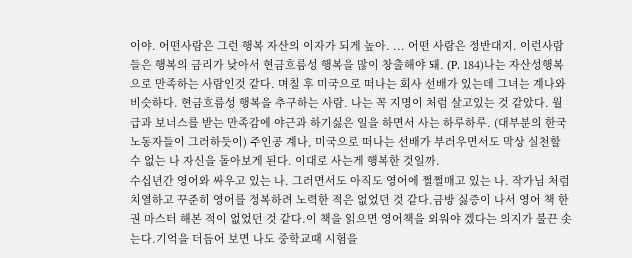이야. 어떤사람은 그런 행복 자산의 이자가 되게 높아. ... 어떤 사람은 정반대지. 이런사람들은 행복의 금리가 낮아서 현금흐름성 행복을 많이 창출해야 돼. (P. 184)나는 자산성행복으로 만족하는 사람인것 같다. 며칠 후 미국으로 떠나는 회사 선배가 있는데 그녀는 계나와 비슷하다. 현금흐름성 행복을 추구하는 사람. 나는 꼭 지명이 처럼 살고있는 것 같았다. 월급과 보너스를 받는 만족감에 야근과 하기싫은 일을 하면서 사는 하루하루. (대부분의 한국 노동자들이 그러하듯이) 주인공 계나, 미국으로 떠나는 선배가 부러우면서도 막상 실천할 수 없는 나 자신을 돌아보게 된다. 이대로 사는게 행복한 것일까.
수십년간 영어와 싸우고 있는 나. 그러면서도 아직도 영어에 쩔쩔매고 있는 나. 작가님 처럼 치열하고 꾸준히 영어를 정복하려 노력한 적은 없었던 것 같다.금방 싫증이 나서 영어 책 한권 마스터 해본 적이 없었던 것 같다.이 책을 읽으면 영어책을 외워야 겠다는 의지가 불끈 솟는다.기억을 더듬어 보면 나도 중학교때 시험을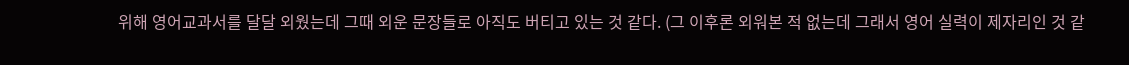위해 영어교과서를 달달 외웠는데 그때 외운 문장들로 아직도 버티고 있는 것 같다. (그 이후론 외워본 적 없는데 그래서 영어 실력이 제자리인 것 같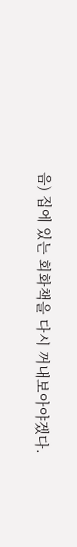음) 집에 있는 회화책을 다시 꺼내보아야겠다.